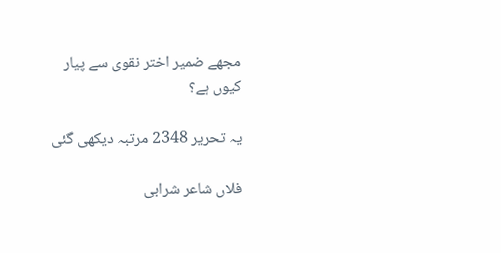مجھے ضمیر اختر نقوی سے پیار کیوں ہے؟

یہ تحریر 2348 مرتبہ دیکھی گئی

فلاں شاعر شرابی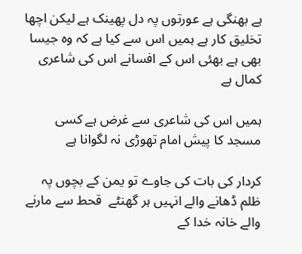ہے بھنگی ہے عورتوں پہ دل پھینک ہے لیکن اچھا تخلیق کار ہے ہمیں اس سے کیا ہے کہ وہ جیسا بھی ہے بھئی اس کے افسانے اس کی شاعری کمال ہے

ہمیں اس کی شاعری سے غرض ہے کسی مسجد کا پیش امام تھوڑی نہ لگوانا ہے

کردار کی بات کی جاوے تو یمن کے بچوں پہ ظلم ڈھانے والے انہیں ہر گھنٹے  قحط سے مارنے والے خانہ خدا کے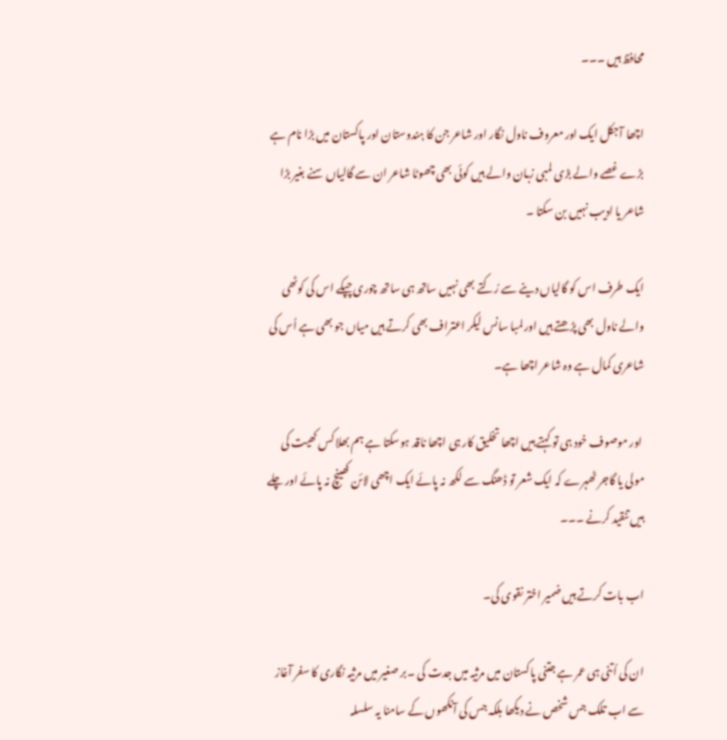محافظ ہیں ۔۔۔

اچھا آجکل ایک اور معروف ناول نگار اور شاعر جن کا ہندوستان اور پاکستان میں بڑا نام ہے بڑے غصے والے بڑی لمبی زبان والے ہیں کوئی بھی چھوٹا شاعر ان سے گالیاں سنے بغیر بڑا شاعر یا ادیب نہیں بن سکتا ۔

ایک طرف اس کو گالیاں دینے سے رُکتے بھی نہیں ساتھ ہی ساتھ چوری چپکے اس کی کوٹھی والے ناول بھی پڑھتے ہیں اور لمبا سانس لیکر اعتراف بھی کرتے ہیں میاں جو بھی ہے اُس کی شاعری کمال ہے وہ شاعر اچھا ہے۔

 اور موصوف خود ہی تو کہتے ہیں اچھا تخلیق کار ہی اچھا ناقد ہوسکتا ہے ہم بھلا کس کھیت کی مولی یا گاجر ٹھہرے کہ ایک شعر تو ڈھنگ سے لکھ نہ پائے ایک اچھی لائن کھینچ نہ پائے اور چلے ہیں تنقید کرنے ۔۔۔

اب بات کرتے ہیں ضمیر اختر نقوی کی۔

ان کی اُتنی ہی عمر ہے جتنی پاکستان میں مرثیہ میں جدت کی ۔بر صغیر میں مرثیہ نگاری کا سفر آغاز سے اب تلک جس شخص نے دیکھا بلکہ جس کی آنکھوں کے سامنا یہ سلسلہ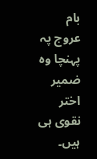بام عروج پہ پہنچا وہ ضمیر اختر نقوی ہی ہیں۔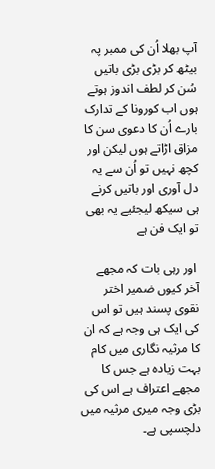آپ بھلا اُن کی ممبر پہ بیٹھ کر بڑی بڑی باتیں سُن کر لطف اندوز ہوتے ہوں اب کورونا کے تدارک  بارے اُن کا دعوی سن کا مزاق اڑاتے ہوں لیکن اور کچھ نہیں تو اُن سے یہ دل آوری اور باتیں کرنے ہی سیکھ لیجئیے یہ بھی تو ایک فن ہے

 اور رہی بات کہ مجھے آخر کیوں ضمیر اختر نقوی پسند ہیں تو اس کی ایک ہی وجہ ہے کہ ان کا مرثیہ نگاری میں کام بہت زیادہ ہے جس کا مجھے اعتراف ہے اس کی بڑی وجہ میری مرثیہ میں دلچسپی ہے۔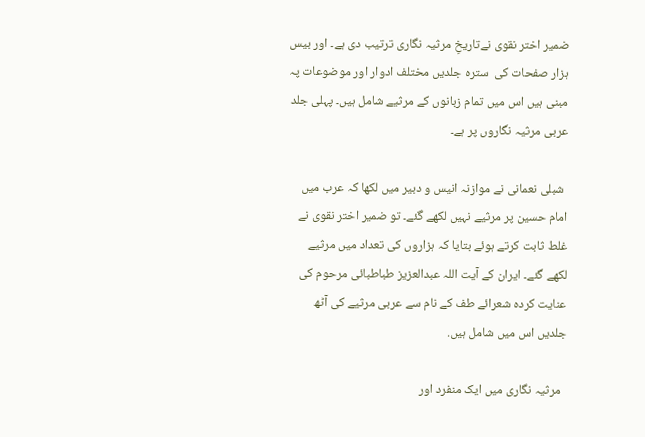ضمیر اختر نقوی نےتاریخِ مرثیہ نگاری ترتیب دی ہے۔ اور بیس ہزار صفحات کی  سترہ جلدیں مختلف ادوار اور موضوعات پہ مبنی ہیں اس میں تمام زبانوں کے مرثیے شامل ہیں۔ پہلی جلد عربی مرثیہ نگاروں پر ہے۔

 شبلی نعمانی نے موازنہ انیس و دبیر میں لکھا کہ عرب میں امام حسین پر مرثیے نہیں لکھے گئے۔ تو ضمیر اختر نقوی نے غلط ثابت کرتے ہوئے بتایا کہ ہزاروں کی تعداد میں مرثیے لکھے گئے۔ ایران کے آیت اللہ عبدالعزیز طباطبائی مرحوم کی عنایت کردہ شعرائے طف کے نام سے عربی مرثیے کی آٹھ جلدیں اس میں شامل ہیں.

  مرثیہ نگاری میں ایک منفرد اور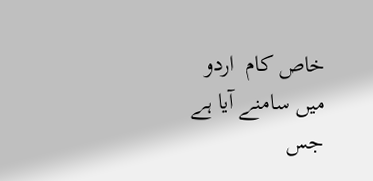خاص کام  اردو میں سامنے آیا ہے جس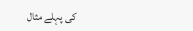کی پہلے مثال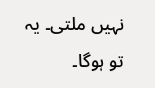نہیں ملتی۔ یہ تو ہوگا۔